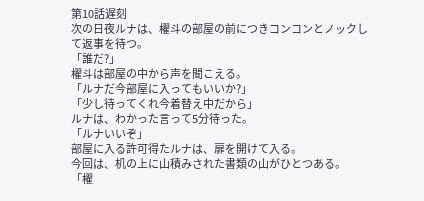第10話遅刻
次の日夜ルナは、櫂斗の部屋の前につきコンコンとノックして返事を待つ。
「誰だ?」
櫂斗は部屋の中から声を聞こえる。
「ルナだ今部屋に入ってもいいか?」
「少し待ってくれ今着替え中だから」
ルナは、わかった言って5分待った。
「ルナいいぞ」
部屋に入る許可得たルナは、扉を開けて入る。
今回は、机の上に山積みされた書類の山がひとつある。
「櫂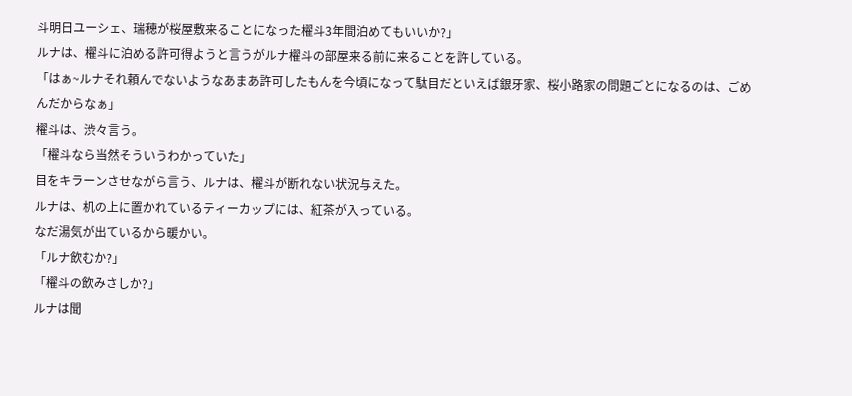斗明日ユーシェ、瑞穂が桜屋敷来ることになった櫂斗3年間泊めてもいいか?」
ルナは、櫂斗に泊める許可得ようと言うがルナ櫂斗の部屋来る前に来ることを許している。
「はぁ~ルナそれ頼んでないようなあまあ許可したもんを今頃になって駄目だといえば銀牙家、桜小路家の問題ごとになるのは、ごめんだからなぁ」
櫂斗は、渋々言う。
「櫂斗なら当然そういうわかっていた」
目をキラーンさせながら言う、ルナは、櫂斗が断れない状況与えた。
ルナは、机の上に置かれているティーカップには、紅茶が入っている。
なだ湯気が出ているから暖かい。
「ルナ飲むか?」
「櫂斗の飲みさしか?」
ルナは聞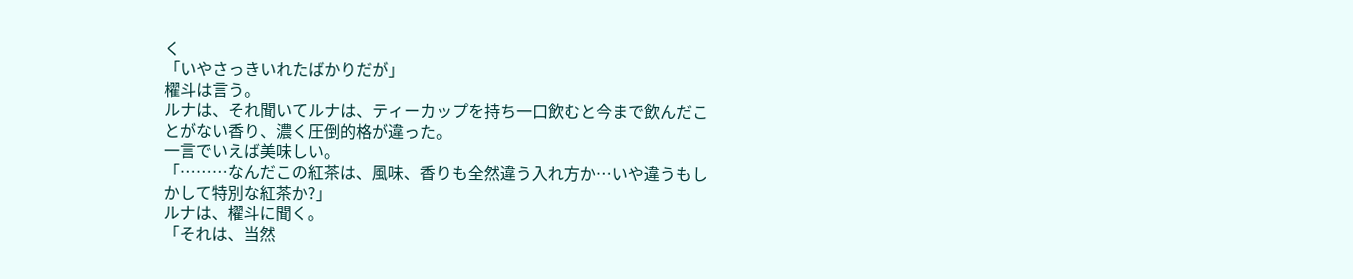く
「いやさっきいれたばかりだが」
櫂斗は言う。
ルナは、それ聞いてルナは、ティーカップを持ち一口飲むと今まで飲んだことがない香り、濃く圧倒的格が違った。
一言でいえば美味しい。
「………なんだこの紅茶は、風味、香りも全然違う入れ方か…いや違うもしかして特別な紅茶か?」
ルナは、櫂斗に聞く。
「それは、当然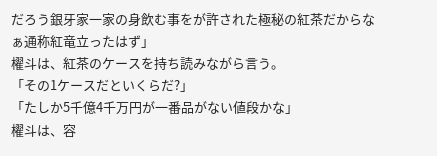だろう銀牙家一家の身飲む事をが許された極秘の紅茶だからなぁ通称紅竜立ったはず」
櫂斗は、紅茶のケースを持ち読みながら言う。
「その1ケースだといくらだ?」
「たしか5千億4千万円が一番品がない値段かな」
櫂斗は、容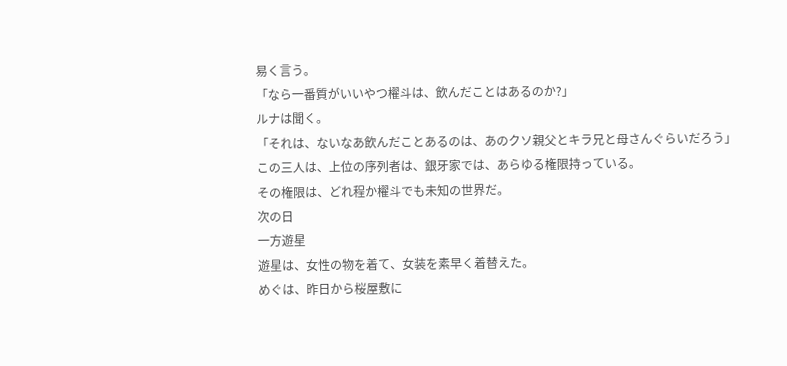易く言う。
「なら一番質がいいやつ櫂斗は、飲んだことはあるのか?」
ルナは聞く。
「それは、ないなあ飲んだことあるのは、あのクソ親父とキラ兄と母さんぐらいだろう」
この三人は、上位の序列者は、銀牙家では、あらゆる権限持っている。
その権限は、どれ程か櫂斗でも未知の世界だ。
次の日
一方遊星
遊星は、女性の物を着て、女装を素早く着替えた。
めぐは、昨日から桜屋敷に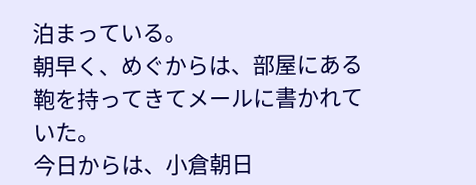泊まっている。
朝早く、めぐからは、部屋にある鞄を持ってきてメールに書かれていた。
今日からは、小倉朝日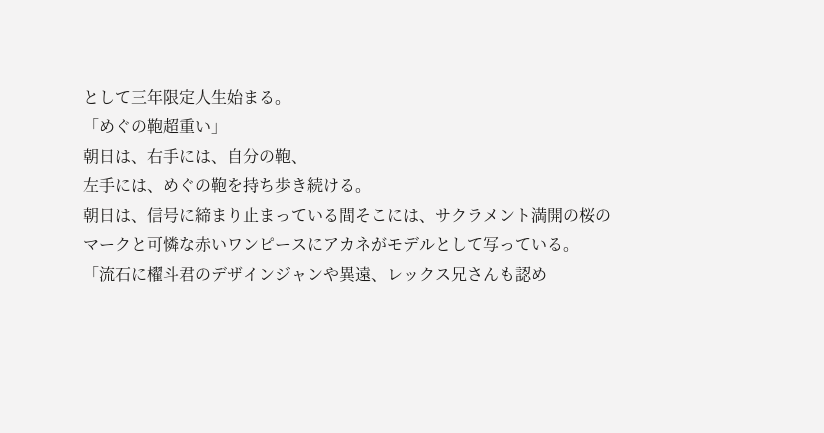として三年限定人生始まる。
「めぐの鞄超重い」
朝日は、右手には、自分の鞄、
左手には、めぐの鞄を持ち歩き続ける。
朝日は、信号に締まり止まっている間そこには、サクラメント満開の桜のマークと可憐な赤いワンピースにアカネがモデルとして写っている。
「流石に櫂斗君のデザインジャンや異遠、レックス兄さんも認め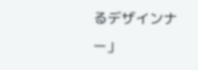るデザインナー」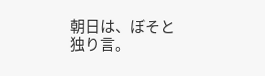朝日は、ぼそと独り言。